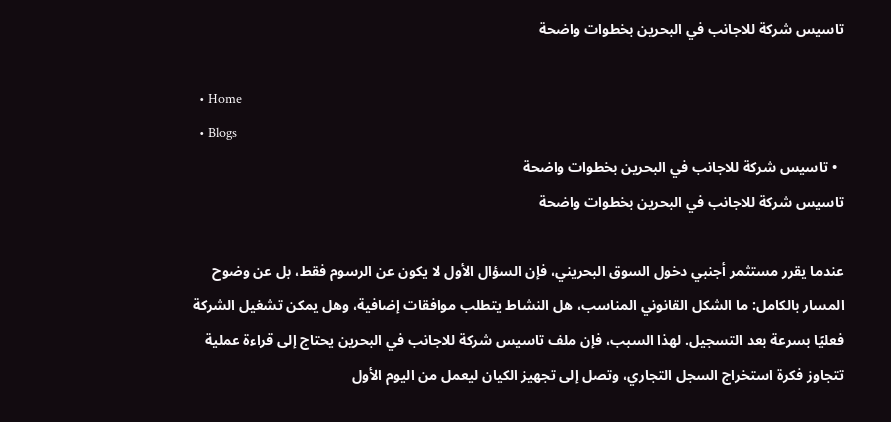تاسيس شركة للاجانب في البحرين بخطوات واضحة

  • Home
  • Blogs
  • تاسيس شركة للاجانب في البحرين بخطوات واضحة
تاسيس شركة للاجانب في البحرين بخطوات واضحة

عندما يقرر مستثمر أجنبي دخول السوق البحريني، فإن السؤال الأول لا يكون عن الرسوم فقط، بل عن وضوح المسار بالكامل: ما الشكل القانوني المناسب، هل النشاط يتطلب موافقات إضافية، وهل يمكن تشغيل الشركة فعليًا بسرعة بعد التسجيل. لهذا السبب، فإن ملف تاسيس شركة للاجانب في البحرين يحتاج إلى قراءة عملية تتجاوز فكرة استخراج السجل التجاري، وتصل إلى تجهيز الكيان ليعمل من اليوم الأول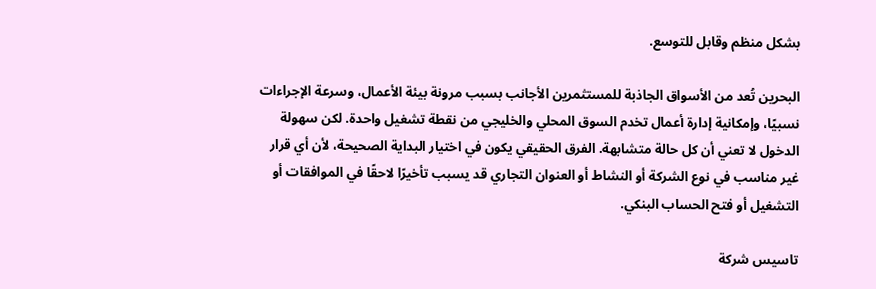بشكل منظم وقابل للتوسع.

البحرين تُعد من الأسواق الجاذبة للمستثمرين الأجانب بسبب مرونة بيئة الأعمال، وسرعة الإجراءات نسبيًا، وإمكانية إدارة أعمال تخدم السوق المحلي والخليجي من نقطة تشغيل واحدة. لكن سهولة الدخول لا تعني أن كل حالة متشابهة. الفرق الحقيقي يكون في اختيار البداية الصحيحة، لأن أي قرار غير مناسب في نوع الشركة أو النشاط أو العنوان التجاري قد يسبب تأخيرًا لاحقًا في الموافقات أو التشغيل أو فتح الحساب البنكي.

تاسيس شركة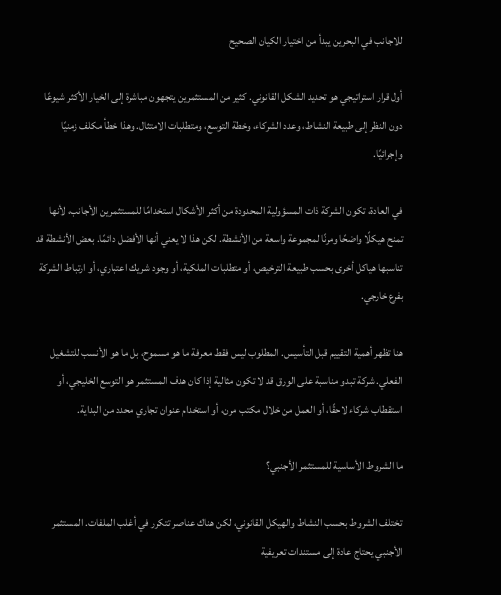للاجانب في البحرين يبدأ من اختيار الكيان الصحيح

أول قرار استراتيجي هو تحديد الشكل القانوني. كثير من المستثمرين يتجهون مباشرة إلى الخيار الأكثر شيوعًا دون النظر إلى طبيعة النشاط، وعدد الشركاء، وخطة التوسع، ومتطلبات الامتثال. وهذا خطأ مكلف زمنيًا وإجرائيًا.

في العادة، تكون الشركة ذات المسؤولية المحدودة من أكثر الأشكال استخدامًا للمستثمرين الأجانب، لأنها تمنح هيكلًا واضحًا ومرنًا لمجموعة واسعة من الأنشطة. لكن هذا لا يعني أنها الأفضل دائمًا. بعض الأنشطة قد تناسبها هياكل أخرى بحسب طبيعة الترخيص، أو متطلبات الملكية، أو وجود شريك اعتباري، أو ارتباط الشركة بفرع خارجي.

هنا تظهر أهمية التقييم قبل التأسيس. المطلوب ليس فقط معرفة ما هو مسموح، بل ما هو الأنسب للتشغيل الفعلي. شركة تبدو مناسبة على الورق قد لا تكون مثالية إذا كان هدف المستثمر هو التوسع الخليجي، أو استقطاب شركاء لاحقًا، أو العمل من خلال مكتب مرن، أو استخدام عنوان تجاري محدد من البداية.

ما الشروط الأساسية للمستثمر الأجنبي؟

تختلف الشروط بحسب النشاط والهيكل القانوني، لكن هناك عناصر تتكرر في أغلب الملفات. المستثمر الأجنبي يحتاج عادة إلى مستندات تعريفية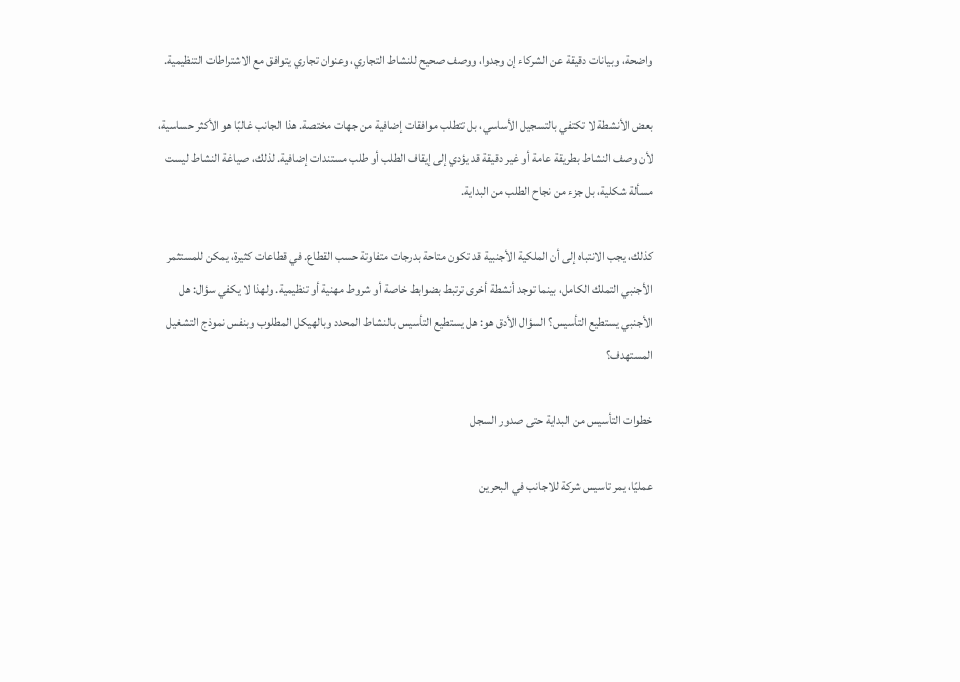واضحة، وبيانات دقيقة عن الشركاء إن وجدوا، ووصف صحيح للنشاط التجاري، وعنوان تجاري يتوافق مع الاشتراطات التنظيمية.

بعض الأنشطة لا تكتفي بالتسجيل الأساسي، بل تتطلب موافقات إضافية من جهات مختصة. هذا الجانب غالبًا هو الأكثر حساسية، لأن وصف النشاط بطريقة عامة أو غير دقيقة قد يؤدي إلى إيقاف الطلب أو طلب مستندات إضافية. لذلك، صياغة النشاط ليست مسألة شكلية، بل جزء من نجاح الطلب من البداية.

كذلك، يجب الانتباه إلى أن الملكية الأجنبية قد تكون متاحة بدرجات متفاوتة حسب القطاع. في قطاعات كثيرة، يمكن للمستثمر الأجنبي التملك الكامل، بينما توجد أنشطة أخرى ترتبط بضوابط خاصة أو شروط مهنية أو تنظيمية. ولهذا لا يكفي سؤال: هل الأجنبي يستطيع التأسيس؟ السؤال الأدق هو: هل يستطيع التأسيس بالنشاط المحدد وبالهيكل المطلوب وبنفس نموذج التشغيل المستهدف؟

خطوات التأسيس من البداية حتى صدور السجل

عمليًا، يمر تاسيس شركة للاجانب في البحرين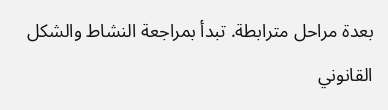بعدة مراحل مترابطة. تبدأ بمراجعة النشاط والشكل القانوني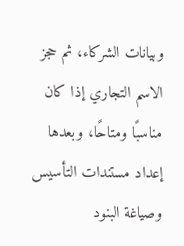وبيانات الشركاء، ثم حجز الاسم التجاري إذا كان مناسبًا ومتاحًا، وبعدها إعداد مستندات التأسيس وصياغة البنود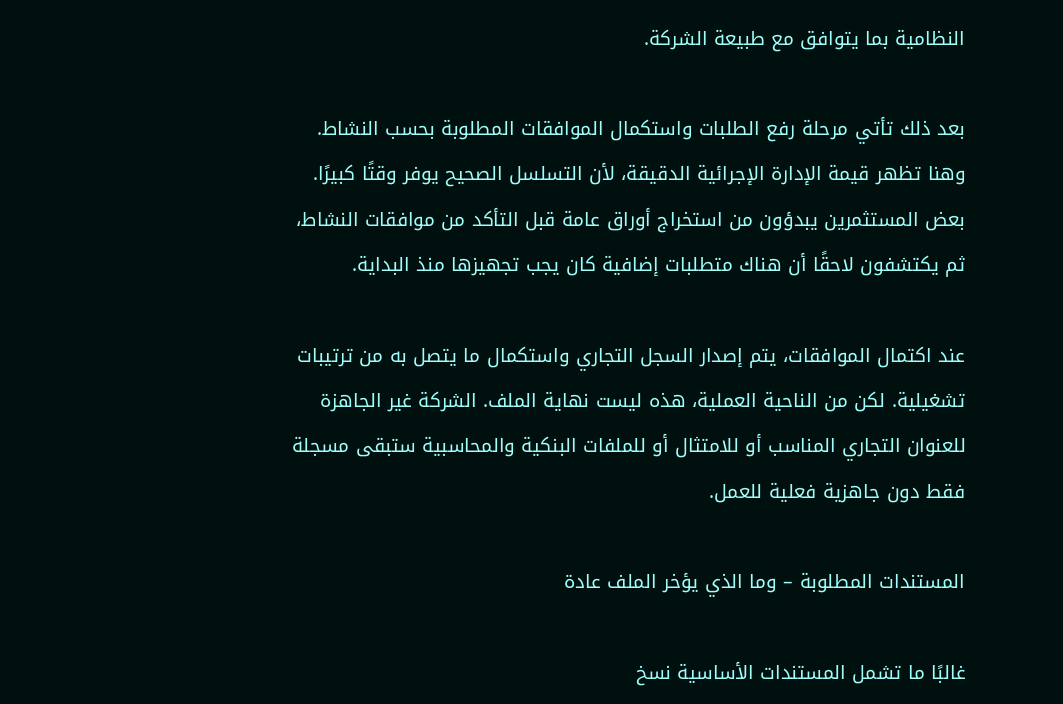النظامية بما يتوافق مع طبيعة الشركة.

بعد ذلك تأتي مرحلة رفع الطلبات واستكمال الموافقات المطلوبة بحسب النشاط. وهنا تظهر قيمة الإدارة الإجرائية الدقيقة، لأن التسلسل الصحيح يوفر وقتًا كبيرًا. بعض المستثمرين يبدؤون من استخراج أوراق عامة قبل التأكد من موافقات النشاط، ثم يكتشفون لاحقًا أن هناك متطلبات إضافية كان يجب تجهيزها منذ البداية.

عند اكتمال الموافقات، يتم إصدار السجل التجاري واستكمال ما يتصل به من ترتيبات تشغيلية. لكن من الناحية العملية، هذه ليست نهاية الملف. الشركة غير الجاهزة للعنوان التجاري المناسب أو للامتثال أو للملفات البنكية والمحاسبية ستبقى مسجلة فقط دون جاهزية فعلية للعمل.

المستندات المطلوبة – وما الذي يؤخر الملف عادة

غالبًا ما تشمل المستندات الأساسية نسخ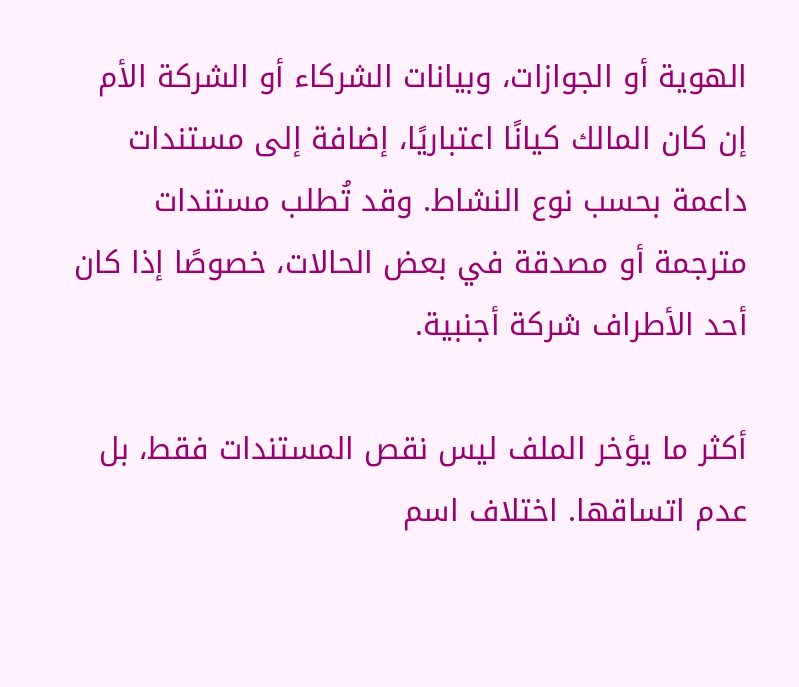الهوية أو الجوازات، وبيانات الشركاء أو الشركة الأم إن كان المالك كيانًا اعتباريًا، إضافة إلى مستندات داعمة بحسب نوع النشاط. وقد تُطلب مستندات مترجمة أو مصدقة في بعض الحالات، خصوصًا إذا كان أحد الأطراف شركة أجنبية.

أكثر ما يؤخر الملف ليس نقص المستندات فقط، بل عدم اتساقها. اختلاف اسم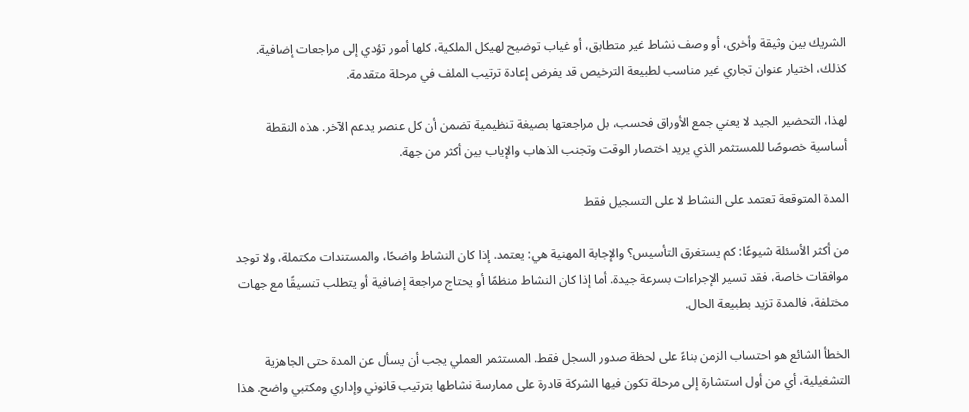الشريك بين وثيقة وأخرى، أو وصف نشاط غير متطابق، أو غياب توضيح لهيكل الملكية، كلها أمور تؤدي إلى مراجعات إضافية. كذلك، اختيار عنوان تجاري غير مناسب لطبيعة الترخيص قد يفرض إعادة ترتيب الملف في مرحلة متقدمة.

لهذا، التحضير الجيد لا يعني جمع الأوراق فحسب، بل مراجعتها بصيغة تنظيمية تضمن أن كل عنصر يدعم الآخر. هذه النقطة أساسية خصوصًا للمستثمر الذي يريد اختصار الوقت وتجنب الذهاب والإياب بين أكثر من جهة.

المدة المتوقعة تعتمد على النشاط لا على التسجيل فقط

من أكثر الأسئلة شيوعًا: كم يستغرق التأسيس؟ والإجابة المهنية هي: يعتمد. إذا كان النشاط واضحًا، والمستندات مكتملة، ولا توجد موافقات خاصة، فقد تسير الإجراءات بسرعة جيدة. أما إذا كان النشاط منظمًا أو يحتاج مراجعة إضافية أو يتطلب تنسيقًا مع جهات مختلفة، فالمدة تزيد بطبيعة الحال.

الخطأ الشائع هو احتساب الزمن بناءً على لحظة صدور السجل فقط. المستثمر العملي يجب أن يسأل عن المدة حتى الجاهزية التشغيلية، أي من أول استشارة إلى مرحلة تكون فيها الشركة قادرة على ممارسة نشاطها بترتيب قانوني وإداري ومكتبي واضح. هذا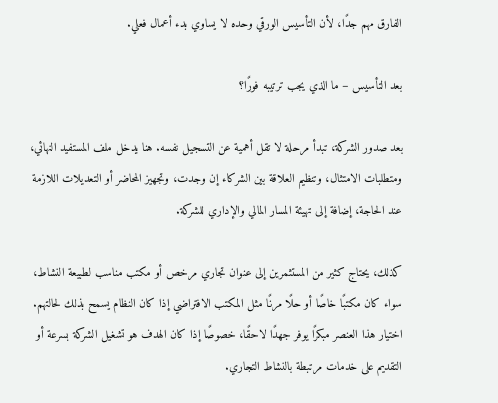الفارق مهم جدًا، لأن التأسيس الورقي وحده لا يساوي بدء أعمال فعلي.

بعد التأسيس – ما الذي يجب ترتيبه فورًا؟

بعد صدور الشركة، تبدأ مرحلة لا تقل أهمية عن التسجيل نفسه. هنا يدخل ملف المستفيد النهائي، ومتطلبات الامتثال، وتنظيم العلاقة بين الشركاء إن وجدت، وتجهيز المحاضر أو التعديلات اللازمة عند الحاجة، إضافة إلى تهيئة المسار المالي والإداري للشركة.

كذلك، يحتاج كثير من المستثمرين إلى عنوان تجاري مرخص أو مكتب مناسب لطبيعة النشاط، سواء كان مكتبًا خاصًا أو حلًا مرنًا مثل المكتب الافتراضي إذا كان النظام يسمح بذلك لحالتهم. اختيار هذا العنصر مبكرًا يوفر جهدًا لاحقًا، خصوصًا إذا كان الهدف هو تشغيل الشركة بسرعة أو التقديم على خدمات مرتبطة بالنشاط التجاري.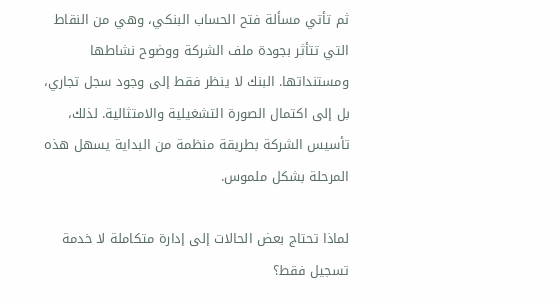ثم تأتي مسألة فتح الحساب البنكي، وهي من النقاط التي تتأثر بجودة ملف الشركة ووضوح نشاطها ومستنداتها. البنك لا ينظر فقط إلى وجود سجل تجاري، بل إلى اكتمال الصورة التشغيلية والامتثالية. لذلك، تأسيس الشركة بطريقة منظمة من البداية يسهل هذه المرحلة بشكل ملموس.

لماذا تحتاج بعض الحالات إلى إدارة متكاملة لا خدمة تسجيل فقط؟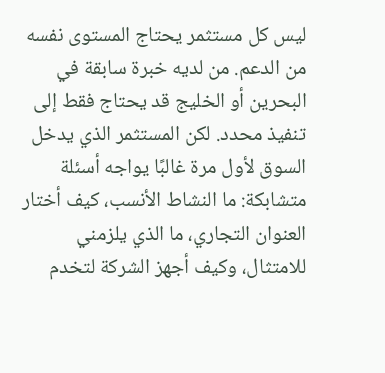ليس كل مستثمر يحتاج المستوى نفسه من الدعم. من لديه خبرة سابقة في البحرين أو الخليج قد يحتاج فقط إلى تنفيذ محدد. لكن المستثمر الذي يدخل السوق لأول مرة غالبًا يواجه أسئلة متشابكة: ما النشاط الأنسب، كيف أختار العنوان التجاري، ما الذي يلزمني للامتثال، وكيف أجهز الشركة لتخدم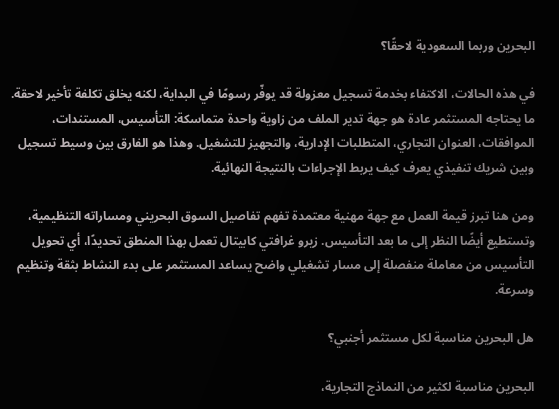البحرين وربما السعودية لاحقًا؟

في هذه الحالات، الاكتفاء بخدمة تسجيل معزولة قد يوفّر رسومًا في البداية، لكنه يخلق تكلفة تأخير لاحقة. ما يحتاجه المستثمر عادة هو جهة تدير الملف من زاوية واحدة متماسكة: التأسيس، المستندات، الموافقات، العنوان التجاري، المتطلبات الإدارية، والتجهيز للتشغيل. وهذا هو الفارق بين وسيط تسجيل وبين شريك تنفيذي يعرف كيف يربط الإجراءات بالنتيجة النهائية.

ومن هنا تبرز قيمة العمل مع جهة مهنية معتمدة تفهم تفاصيل السوق البحريني ومساراته التنظيمية، وتستطيع أيضًا النظر إلى ما بعد التأسيس. زيرو غرافتي كابيتال تعمل بهذا المنطق تحديدًا، أي تحويل التأسيس من معاملة منفصلة إلى مسار تشغيلي واضح يساعد المستثمر على بدء النشاط بثقة وتنظيم وسرعة.

هل البحرين مناسبة لكل مستثمر أجنبي؟

البحرين مناسبة لكثير من النماذج التجارية،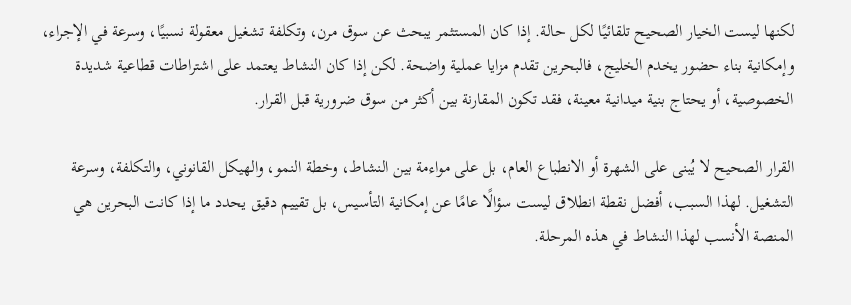لكنها ليست الخيار الصحيح تلقائيًا لكل حالة. إذا كان المستثمر يبحث عن سوق مرن، وتكلفة تشغيل معقولة نسبيًا، وسرعة في الإجراء، وإمكانية بناء حضور يخدم الخليج، فالبحرين تقدم مزايا عملية واضحة. لكن إذا كان النشاط يعتمد على اشتراطات قطاعية شديدة الخصوصية، أو يحتاج بنية ميدانية معينة، فقد تكون المقارنة بين أكثر من سوق ضرورية قبل القرار.

القرار الصحيح لا يُبنى على الشهرة أو الانطباع العام، بل على مواءمة بين النشاط، وخطة النمو، والهيكل القانوني، والتكلفة، وسرعة التشغيل. لهذا السبب، أفضل نقطة انطلاق ليست سؤالًا عامًا عن إمكانية التأسيس، بل تقييم دقيق يحدد ما إذا كانت البحرين هي المنصة الأنسب لهذا النشاط في هذه المرحلة.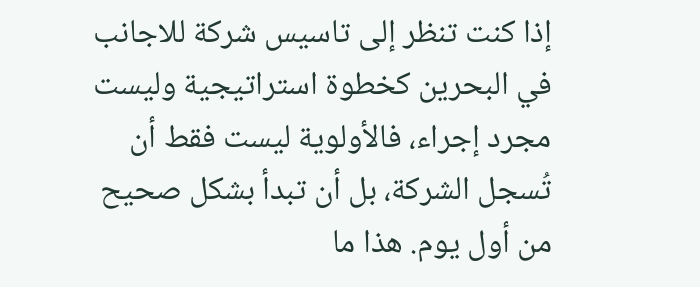إذا كنت تنظر إلى تاسيس شركة للاجانب في البحرين كخطوة استراتيجية وليست مجرد إجراء، فالأولوية ليست فقط أن تُسجل الشركة، بل أن تبدأ بشكل صحيح من أول يوم. هذا ما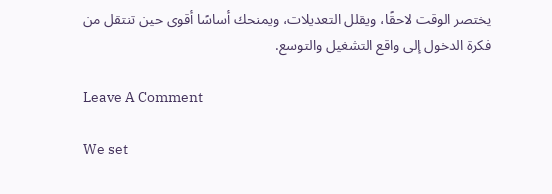يختصر الوقت لاحقًا، ويقلل التعديلات، ويمنحك أساسًا أقوى حين تنتقل من فكرة الدخول إلى واقع التشغيل والتوسع.

Leave A Comment

We set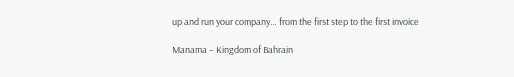up and run your company… from the first step to the first invoice

Manama – Kingdom of Bahrain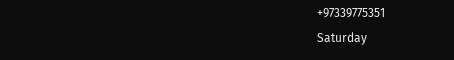+97339775351
Saturday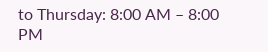to Thursday: 8:00 AM – 8:00 PM